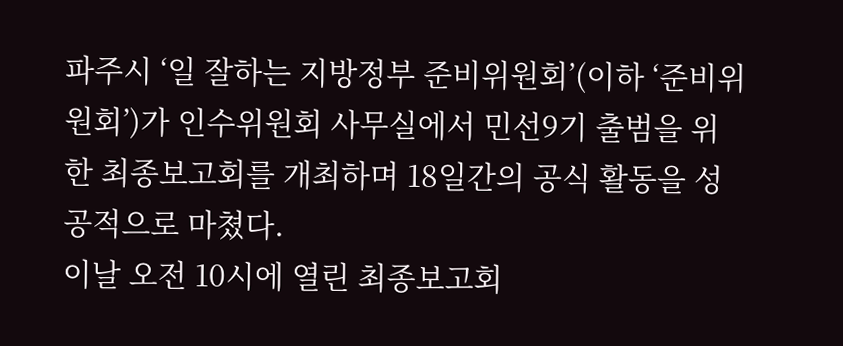파주시 ‘일 잘하는 지방정부 준비위원회’(이하 ‘준비위원회’)가 인수위원회 사무실에서 민선9기 출범을 위한 최종보고회를 개최하며 18일간의 공식 활동을 성공적으로 마쳤다.
이날 오전 10시에 열린 최종보고회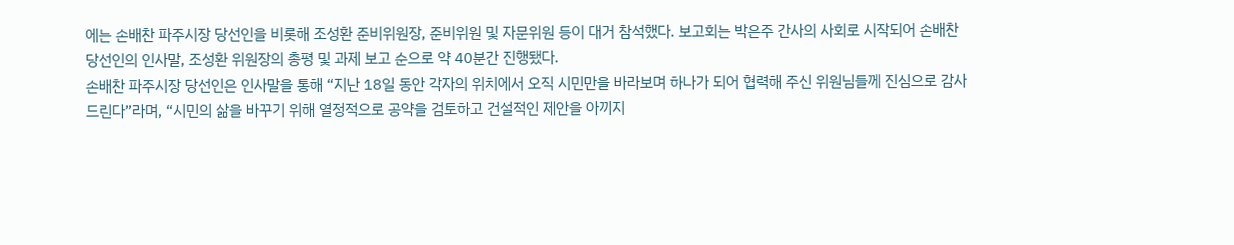에는 손배찬 파주시장 당선인을 비롯해 조성환 준비위원장, 준비위원 및 자문위원 등이 대거 참석했다. 보고회는 박은주 간사의 사회로 시작되어 손배찬 당선인의 인사말, 조성환 위원장의 총평 및 과제 보고 순으로 약 40분간 진행됐다.
손배찬 파주시장 당선인은 인사말을 통해 “지난 18일 동안 각자의 위치에서 오직 시민만을 바라보며 하나가 되어 협력해 주신 위원님들께 진심으로 감사드린다”라며, “시민의 삶을 바꾸기 위해 열정적으로 공약을 검토하고 건설적인 제안을 아끼지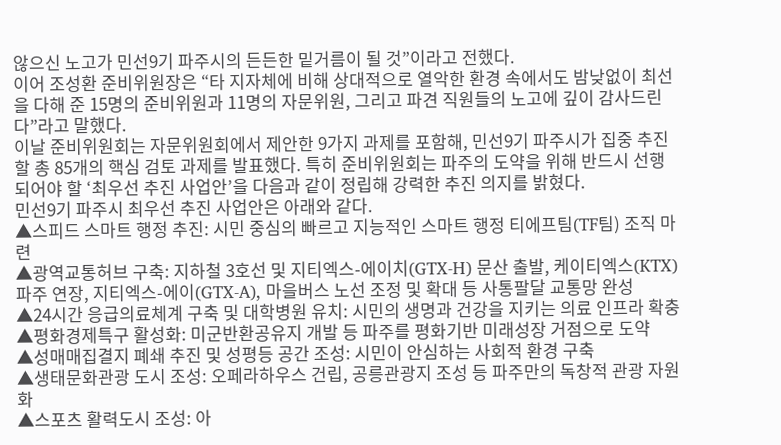않으신 노고가 민선9기 파주시의 든든한 밑거름이 될 것”이라고 전했다.
이어 조성환 준비위원장은 “타 지자체에 비해 상대적으로 열악한 환경 속에서도 밤낮없이 최선을 다해 준 15명의 준비위원과 11명의 자문위원, 그리고 파견 직원들의 노고에 깊이 감사드린다”라고 말했다.
이날 준비위원회는 자문위원회에서 제안한 9가지 과제를 포함해, 민선9기 파주시가 집중 추진할 총 85개의 핵심 검토 과제를 발표했다. 특히 준비위원회는 파주의 도약을 위해 반드시 선행되어야 할 ‘최우선 추진 사업안’을 다음과 같이 정립해 강력한 추진 의지를 밝혔다.
민선9기 파주시 최우선 추진 사업안은 아래와 같다.
▲스피드 스마트 행정 추진: 시민 중심의 빠르고 지능적인 스마트 행정 티에프팀(TF팀) 조직 마련
▲광역교통허브 구축: 지하철 3호선 및 지티엑스-에이치(GTX-H) 문산 출발, 케이티엑스(KTX) 파주 연장, 지티엑스-에이(GTX-A), 마을버스 노선 조정 및 확대 등 사통팔달 교통망 완성
▲24시간 응급의료체계 구축 및 대학병원 유치: 시민의 생명과 건강을 지키는 의료 인프라 확충
▲평화경제특구 활성화: 미군반환공유지 개발 등 파주를 평화기반 미래성장 거점으로 도약
▲성매매집결지 폐쇄 추진 및 성평등 공간 조성: 시민이 안심하는 사회적 환경 구축
▲생태문화관광 도시 조성: 오페라하우스 건립, 공릉관광지 조성 등 파주만의 독창적 관광 자원화
▲스포츠 활력도시 조성: 아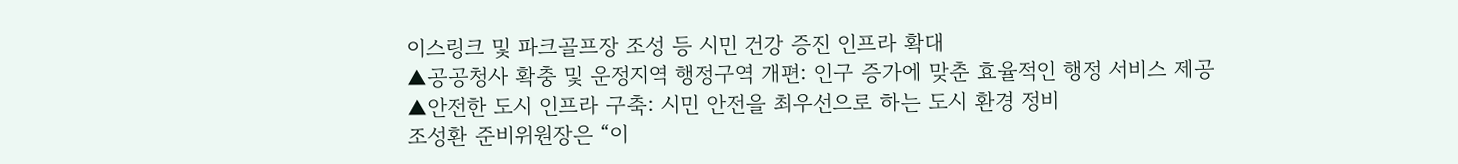이스링크 및 파크골프장 조성 등 시민 건강 증진 인프라 확대
▲공공청사 확충 및 운정지역 행정구역 개편: 인구 증가에 맞춘 효율적인 행정 서비스 제공
▲안전한 도시 인프라 구축: 시민 안전을 최우선으로 하는 도시 환경 정비
조성환 준비위원장은 “이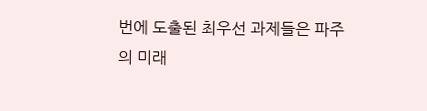번에 도출된 최우선 과제들은 파주의 미래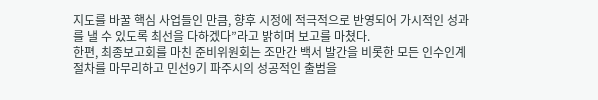지도를 바꿀 핵심 사업들인 만큼, 향후 시정에 적극적으로 반영되어 가시적인 성과를 낼 수 있도록 최선을 다하겠다”라고 밝히며 보고를 마쳤다.
한편, 최종보고회를 마친 준비위원회는 조만간 백서 발간을 비롯한 모든 인수인계 절차를 마무리하고 민선9기 파주시의 성공적인 출범을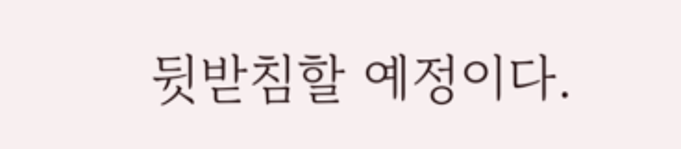뒷받침할 예정이다.